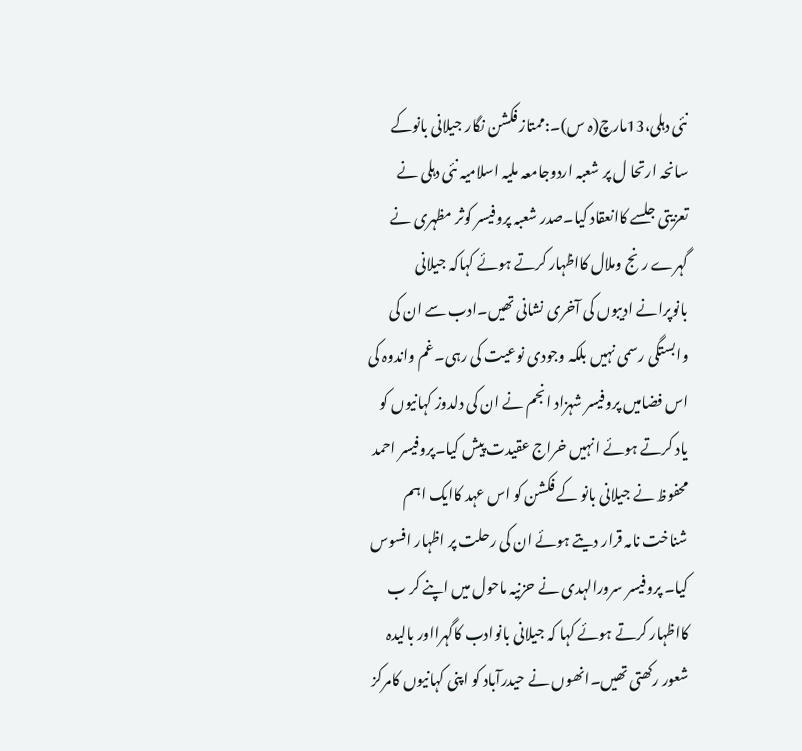نئی دہلی،13مارچ(ہ س)۔:ممتاز فکشن نگار جیلانی بانوکے سانحہ ارتحا ل پر شعبہ اردوجامعہ ملیہ اسلامیہ نئی دہلی نے تعزیتی جلسے کاانعقاد کیا۔صدر شعبہ پروفیسر کوثر مظہری نے گہرے رنج وملال کااظہار کرتے ہوئے کہاکہ جیلانی بانوپرانے ادیبوں کی آخری نشانی تھیں۔ادب سے ان کی وابستگی رسمی نہیں بلکہ وجودی نوعیت کی رہی۔غم واندوہ کی اس فضامیں پروفیسر شہزاد انجم نے ان کی دلدوز کہانیوں کو یاد کرتے ہوئے انہیں خراج عقیدت پیش کیا۔پروفیسر احمد محفوظ نے جیلانی بانو کے فکشن کو اس عہد کاایک اہم شناخت نامہ قرار دیتے ہوئے ان کی رحلت پر اظہار افسوس کیا۔ پروفیسر سرورالہدی نے حزنیہ ماحول میں اپنے کر ب کااظہار کرتے ہوئے کہا کہ جیلانی بانوادب کاگہرااور بالیدہ شعور رکھتی تھیں۔انھوں نے حیدرآباد کو اپنی کہانیوں کامرکز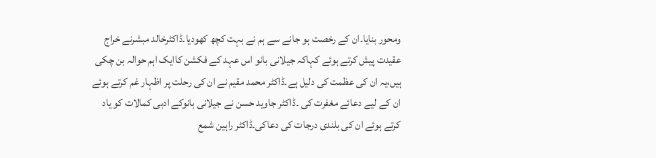ومحور بنایا۔ان کے رخصت ہو جانے سے ہم نے بہت کچھ کھودیا۔ڈاکٹرخالد مبشرنے خراج عقیدت پیش کرتے ہوئے کہاکہ جیلانی بانو اس عہد کے فکشن کاایک اہم حوالہ بن چکی ہیں،یہ ان کی عظمت کی دلیل ہے۔ڈاکٹر محمد مقیم نے ان کی رحلت پر اظہار غم کرتے ہوئے ان کے لیے دعائے مغفرت کی ۔ڈاکٹر جاوید حسن نے جیلانی بانوکے ادبی کمالات کو یاد کرتے ہوئے ان کی بلندی درجات کی دعاکی۔ڈاکٹر راہین شمع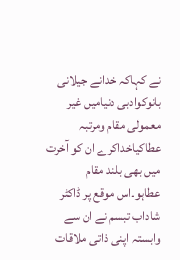نے کہاکہ خدانے جیلانی بانوکوادبی دنیامیں غیر معمولی مقام ومرتبہ عطاکیاخداکرے ان کو آخرت میں بھی بلند مقام عطاہو۔اس موقع پر ڈاکٹر شاداب تبسم نے ان سے وابستہ اپنی ذاتی ملاقات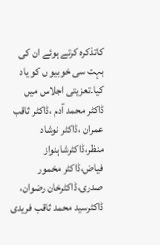کاتذکرہ کرتے ہوئے ان کی بہت سی خوبیو ں کو یاد کیا۔تعزیتی اجلاس میں ڈاکٹر محمد آدم ،ڈاکٹر ثاقب عمران ،ڈاکٹر نوشاد منظر،ڈاکٹرشاہنواز فیاض،ڈاکٹر مخمور صدری،ڈاکٹرخان رضوان، ڈاکٹرسید محمد ثاقب فریدی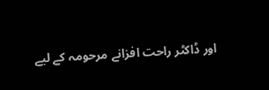اور ڈاکٹر راحت افزانے مرحومہ کے لیے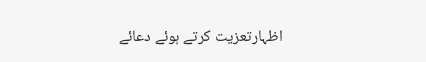اظہارتعزیت کرتے ہوئے دعائے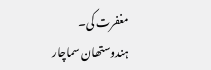مغفرت کی۔
ہندوستھان سماچار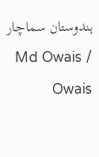ہندوستان سماچار / Md Owais Owais